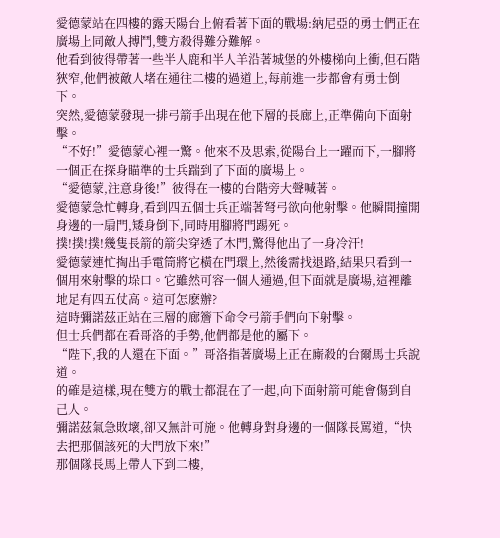愛德蒙站在四樓的露天陽台上俯看著下面的戰場:納尼亞的勇士們正在廣場上同敵人搏鬥,雙方殺得難分難解。
他看到彼得帶著一些半人鹿和半人羊沿著城堡的外樓梯向上衝,但石階狹窄,他們被敵人堵在通往二樓的過道上,每前進一步都會有勇士倒下。
突然,愛德蒙發現一排弓箭手出現在他下層的長廊上,正準備向下面射擊。
“不好!”愛德蒙心裡一驚。他來不及思索,從陽台上一躍而下,一腳將一個正在探身瞄準的士兵踹到了下面的廣場上。
“愛德蒙,注意身後!”彼得在一樓的台階旁大聲喊著。
愛德蒙急忙轉身,看到四五個士兵正端著弩弓欲向他射擊。他瞬間撞開身邊的一扇門,矮身倒下,同時用腳將門踢死。
撲!撲!撲!幾隻長箭的箭尖穿透了木門,驚得他出了一身冷汗!
愛德蒙連忙掏出手電筒將它橫在門環上,然後需找退路,結果只看到一個用來射擊的垛口。它雖然可容一個人通過,但下面就是廣場,這裡離地足有四五仗高。這可怎麽辦?
這時彌諾茲正站在三層的廊簷下命令弓箭手們向下射擊。
但士兵們都在看哥洛的手勢,他們都是他的屬下。
“陛下,我的人還在下面。”哥洛指著廣場上正在廝殺的台爾馬士兵說道。
的確是這樣,現在雙方的戰士都混在了一起,向下面射箭可能會傷到自己人。
彌諾茲氣急敗壞,卻又無計可施。他轉身對身邊的一個隊長罵道,“快去把那個該死的大門放下來!”
那個隊長馬上帶人下到二樓,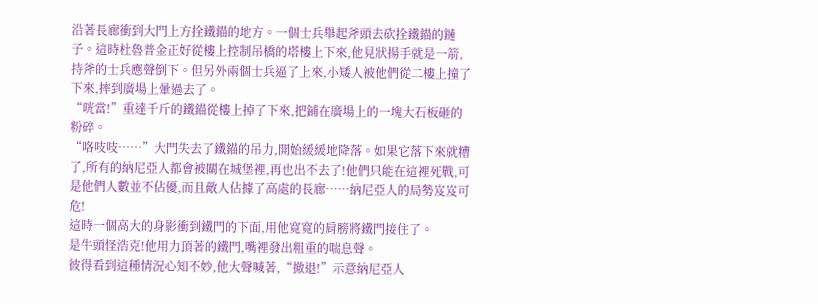沿著長廊衝到大門上方拴鐵錨的地方。一個士兵舉起斧頭去砍拴鐵錨的鏈子。這時杜魯普金正好從樓上控制吊橋的塔樓上下來,他見狀揚手就是一箭,持斧的士兵應聲倒下。但另外兩個士兵逼了上來,小矮人被他們從二樓上撞了下來,摔到廣場上暈過去了。
“咣當!”重達千斤的鐵錨從樓上掉了下來,把鋪在廣場上的一塊大石板砸的粉碎。
“咯吱吱……”大門失去了鐵錨的吊力,開始緩緩地降落。如果它落下來就糟了,所有的納尼亞人都會被關在城堡裡,再也出不去了!他們只能在這裡死戰,可是他們人數並不佔優,而且敵人佔據了高處的長廊……納尼亞人的局勢岌岌可危!
這時一個高大的身影衝到鐵門的下面,用他寬寬的肩膀將鐵門接住了。
是牛頭怪浩克!他用力頂著的鐵門,嘴裡發出粗重的喘息聲。
彼得看到這種情況心知不妙,他大聲喊著,“撤退!”示意納尼亞人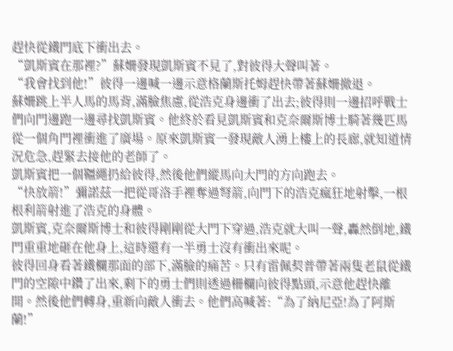趕快從鐵門底下衝出去。
“凱斯賓在那裡?”蘇姍發現凱斯賓不見了,對彼得大聲叫著。
“我會找到他!”彼得一邊喊一邊示意格蘭斯托姆趕快帶著蘇姍撤退。
蘇姍跳上半人馬的馬背,滿臉焦慮,從浩克身邊衝了出去;彼得則一邊招呼戰士們向門邊跑一邊尋找凱斯賓。他終於看見凱斯賓和克奈爾斯博士騎著幾匹馬從一個角門裡衝進了廣場。原來凱斯賓一發現敵人湧上樓上的長廊,就知道情況危急,趕緊去接他的老師了。
凱斯賓把一個韁繩扔給彼得,然後他們縱馬向大門的方向跑去。
“快放箭!”彌諾茲一把從哥洛手裡奪過弩箭,向門下的浩克瘋狂地射擊,一根根利箭射進了浩克的身體。
凱斯賓,克奈爾斯博士和彼得剛剛從大門下穿過,浩克就大叫一聲,轟然倒地,鐵門重重地砸在他身上,這時還有一半勇士沒有衝出來呢。
彼得回身看著鐵欄那面的部下,滿臉的痛苦。只有雷佩契普帶著兩隻老鼠從鐵門的空隙中鑽了出來,剩下的勇士們則透過柵欄向彼得點頭,示意他趕快離開。然後他們轉身,重新向敵人衝去。他們高喊著:“為了納尼亞!為了阿斯蘭!”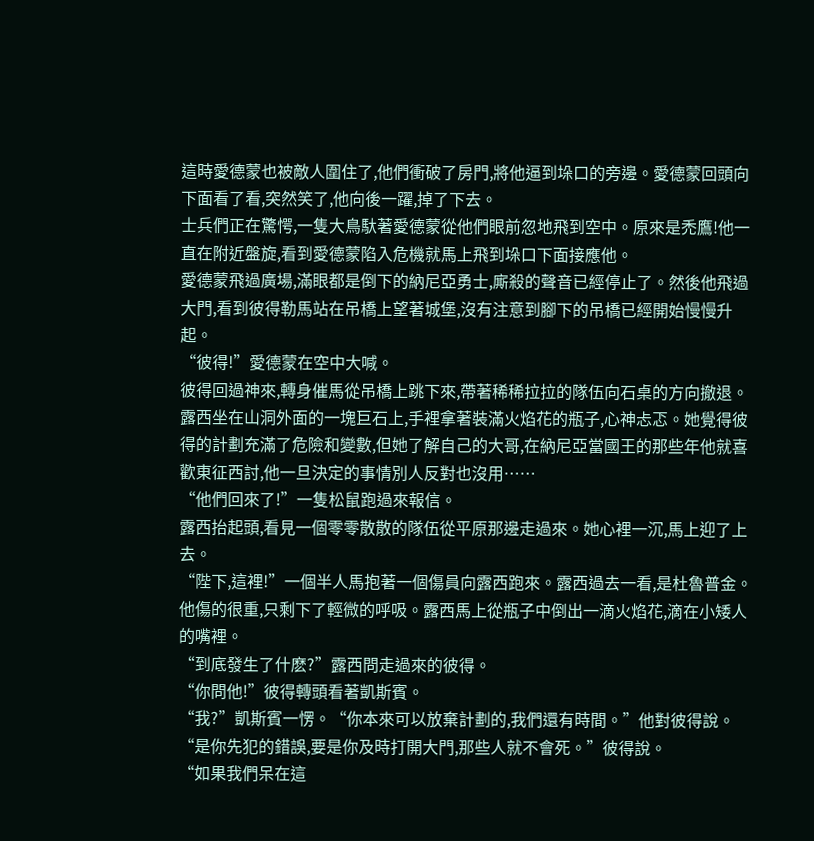這時愛德蒙也被敵人圍住了,他們衝破了房門,將他逼到垛口的旁邊。愛德蒙回頭向下面看了看,突然笑了,他向後一躍,掉了下去。
士兵們正在驚愕,一隻大鳥馱著愛德蒙從他們眼前忽地飛到空中。原來是禿鷹!他一直在附近盤旋,看到愛德蒙陷入危機就馬上飛到垛口下面接應他。
愛德蒙飛過廣場,滿眼都是倒下的納尼亞勇士,廝殺的聲音已經停止了。然後他飛過大門,看到彼得勒馬站在吊橋上望著城堡,沒有注意到腳下的吊橋已經開始慢慢升起。
“彼得!”愛德蒙在空中大喊。
彼得回過神來,轉身催馬從吊橋上跳下來,帶著稀稀拉拉的隊伍向石桌的方向撤退。
露西坐在山洞外面的一塊巨石上,手裡拿著裝滿火焰花的瓶子,心神忐忑。她覺得彼得的計劃充滿了危險和變數,但她了解自己的大哥,在納尼亞當國王的那些年他就喜歡東征西討,他一旦決定的事情別人反對也沒用……
“他們回來了!”一隻松鼠跑過來報信。
露西抬起頭,看見一個零零散散的隊伍從平原那邊走過來。她心裡一沉,馬上迎了上去。
“陛下,這裡!”一個半人馬抱著一個傷員向露西跑來。露西過去一看,是杜魯普金。他傷的很重,只剩下了輕微的呼吸。露西馬上從瓶子中倒出一滴火焰花,滴在小矮人的嘴裡。
“到底發生了什麽?”露西問走過來的彼得。
“你問他!”彼得轉頭看著凱斯賓。
“我?”凱斯賓一愣。“你本來可以放棄計劃的,我們還有時間。”他對彼得說。
“是你先犯的錯誤,要是你及時打開大門,那些人就不會死。”彼得說。
“如果我們呆在這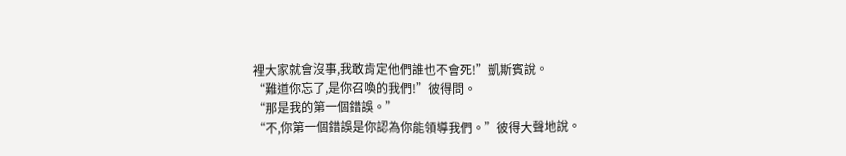裡大家就會沒事,我敢肯定他們誰也不會死!”凱斯賓說。
“難道你忘了,是你召喚的我們!”彼得問。
“那是我的第一個錯誤。”
“不,你第一個錯誤是你認為你能領導我們。”彼得大聲地說。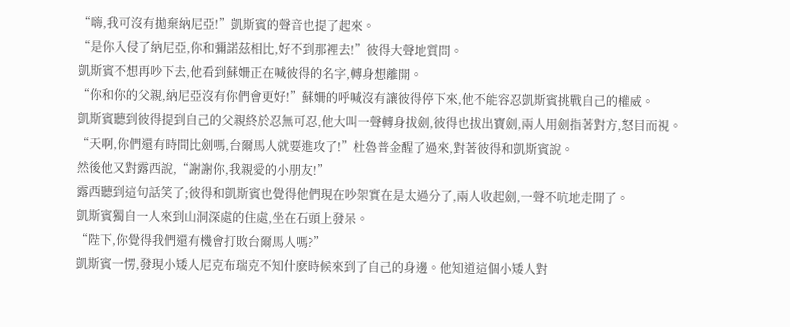“嗨,我可沒有拋棄納尼亞!”凱斯賓的聲音也提了起來。
“是你入侵了納尼亞,你和彌諾茲相比,好不到那裡去!”彼得大聲地質問。
凱斯賓不想再吵下去,他看到蘇姍正在喊彼得的名字,轉身想離開。
“你和你的父親,納尼亞沒有你們會更好!”蘇姍的呼喊沒有讓彼得停下來,他不能容忍凱斯賓挑戰自己的權威。
凱斯賓聽到彼得提到自己的父親終於忍無可忍,他大叫一聲轉身拔劍,彼得也拔出寶劍,兩人用劍指著對方,怒目而視。
“天啊,你們還有時間比劍嗎,台爾馬人就要進攻了!”杜魯普金醒了過來,對著彼得和凱斯賓說。
然後他又對露西說,“謝謝你,我親愛的小朋友!”
露西聽到這句話笑了;彼得和凱斯賓也覺得他們現在吵架實在是太過分了,兩人收起劍,一聲不吭地走開了。
凱斯賓獨自一人來到山洞深處的住處,坐在石頭上發呆。
“陛下,你覺得我們還有機會打敗台爾馬人嗎?”
凱斯賓一愣,發現小矮人尼克布瑞克不知什麽時候來到了自己的身邊。他知道這個小矮人對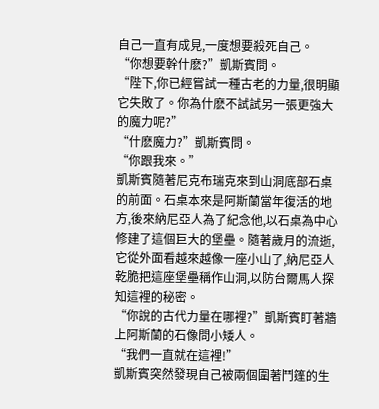自己一直有成見,一度想要殺死自己。
“你想要幹什麽?”凱斯賓問。
“陛下,你已經嘗試一種古老的力量,很明顯它失敗了。你為什麽不試試另一張更強大的魔力呢?”
“什麽魔力?”凱斯賓問。
“你跟我來。”
凱斯賓隨著尼克布瑞克來到山洞底部石桌的前面。石桌本來是阿斯蘭當年復活的地方,後來納尼亞人為了紀念他,以石桌為中心修建了這個巨大的堡壘。隨著歲月的流逝,它從外面看越來越像一座小山了,納尼亞人乾脆把這座堡壘稱作山洞,以防台爾馬人探知這裡的秘密。
“你說的古代力量在哪裡?”凱斯賓盯著牆上阿斯蘭的石像問小矮人。
“我們一直就在這裡!”
凱斯賓突然發現自己被兩個圍著鬥篷的生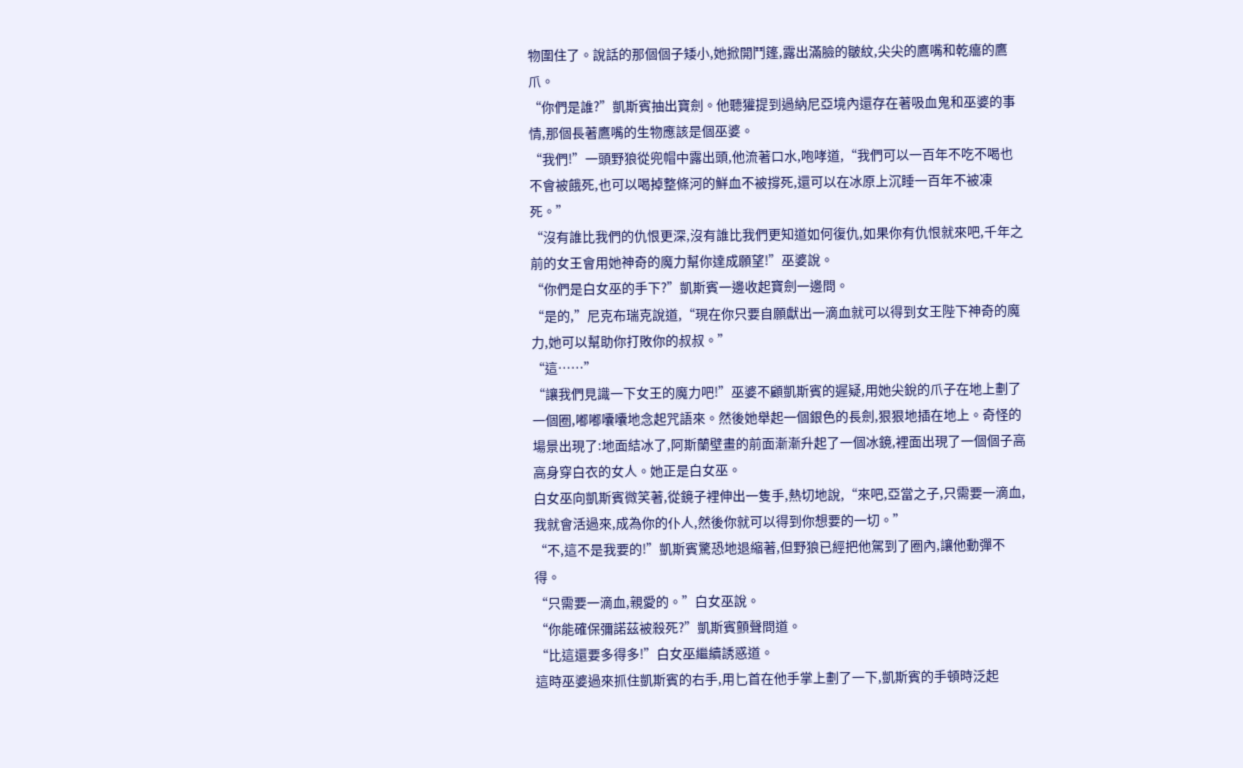物圍住了。說話的那個個子矮小,她掀開鬥篷,露出滿臉的皺紋,尖尖的鷹嘴和乾癟的鷹爪。
“你們是誰?”凱斯賓抽出寶劍。他聽獾提到過納尼亞境內還存在著吸血鬼和巫婆的事情,那個長著鷹嘴的生物應該是個巫婆。
“我們!”一頭野狼從兜帽中露出頭,他流著口水,咆哮道,“我們可以一百年不吃不喝也不會被餓死,也可以喝掉整條河的鮮血不被撐死,還可以在冰原上沉睡一百年不被凍死。”
“沒有誰比我們的仇恨更深,沒有誰比我們更知道如何復仇,如果你有仇恨就來吧,千年之前的女王會用她神奇的魔力幫你達成願望!”巫婆說。
“你們是白女巫的手下?”凱斯賓一邊收起寶劍一邊問。
“是的,”尼克布瑞克說道,“現在你只要自願獻出一滴血就可以得到女王陛下神奇的魔力,她可以幫助你打敗你的叔叔。”
“這……”
“讓我們見識一下女王的魔力吧!”巫婆不顧凱斯賓的遲疑,用她尖銳的爪子在地上劃了一個圈,嘟嘟囔囔地念起咒語來。然後她舉起一個銀色的長劍,狠狠地插在地上。奇怪的場景出現了:地面結冰了,阿斯蘭壁畫的前面漸漸升起了一個冰鏡,裡面出現了一個個子高高身穿白衣的女人。她正是白女巫。
白女巫向凱斯賓微笑著,從鏡子裡伸出一隻手,熱切地說,“來吧,亞當之子,只需要一滴血,我就會活過來,成為你的仆人,然後你就可以得到你想要的一切。”
“不,這不是我要的!”凱斯賓驚恐地退縮著,但野狼已經把他駕到了圈內,讓他動彈不得。
“只需要一滴血,親愛的。”白女巫說。
“你能確保彌諾茲被殺死?”凱斯賓顫聲問道。
“比這還要多得多!”白女巫繼續誘惑道。
這時巫婆過來抓住凱斯賓的右手,用匕首在他手掌上劃了一下,凱斯賓的手頓時泛起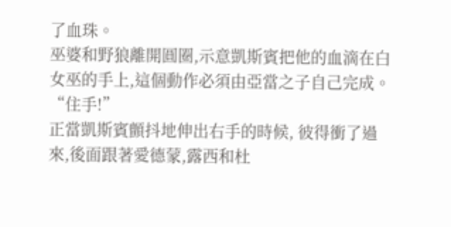了血珠。
巫婆和野狼離開圓圈,示意凱斯賓把他的血滴在白女巫的手上,這個動作必須由亞當之子自己完成。
“住手!”
正當凱斯賓顫抖地伸出右手的時候, 彼得衝了過來,後面跟著愛德蒙,露西和杜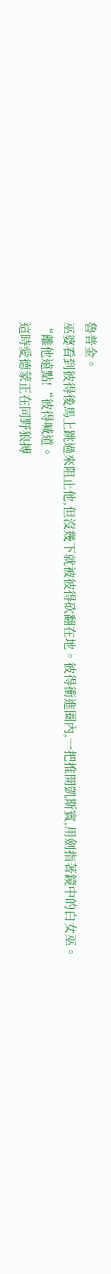魯普金。
巫婆看到彼得後馬上跳過來阻止他,但沒幾下就被彼得砍翻在地。彼得衝進圈內,一把推開凱斯賓,用劍指著鏡中的白女巫。
“離他遠點!“彼得喊道。
這時愛德蒙正在同野狼搏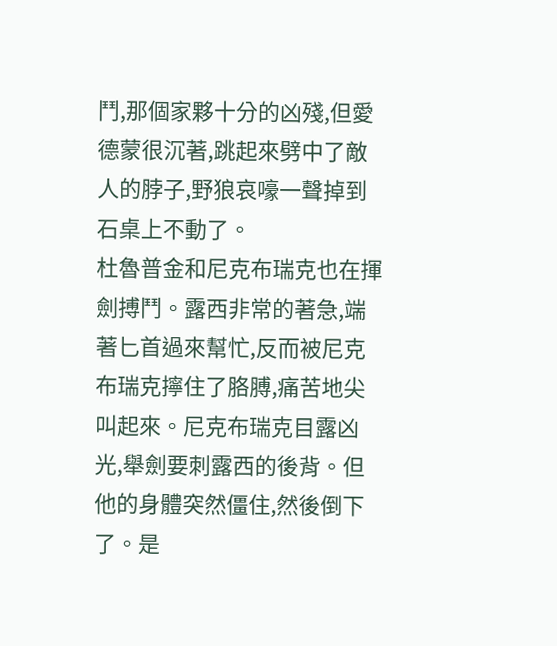鬥,那個家夥十分的凶殘,但愛德蒙很沉著,跳起來劈中了敵人的脖子,野狼哀嚎一聲掉到石桌上不動了。
杜魯普金和尼克布瑞克也在揮劍搏鬥。露西非常的著急,端著匕首過來幫忙,反而被尼克布瑞克擰住了胳膊,痛苦地尖叫起來。尼克布瑞克目露凶光,舉劍要刺露西的後背。但他的身體突然僵住,然後倒下了。是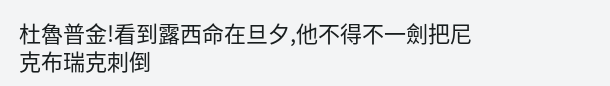杜魯普金!看到露西命在旦夕,他不得不一劍把尼克布瑞克刺倒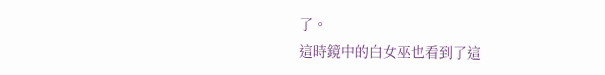了。
這時鏡中的白女巫也看到了這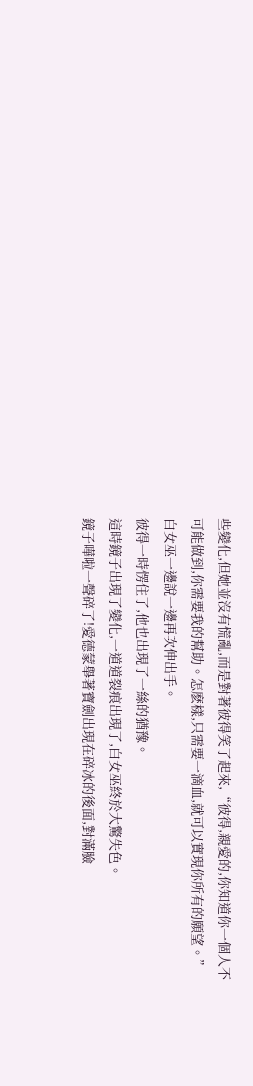些變化,但她並沒有慌亂,而是對著彼得笑了起來,“彼得,親愛的,你知道你一個人不可能做到,你需要我的幫助。怎麽樣,只需要一滴血,就可以實現你所有的願望。”
白女巫一邊說一邊再次伸出手。
彼得一時愣住了,他也出現了一絲的猶豫。
這時鏡子出現了變化,一道道裂痕出現了,白女巫終於大驚失色。
鏡子嘩啦一聲碎了!愛德蒙舉著寶劍出現在碎冰的後面,對滿臉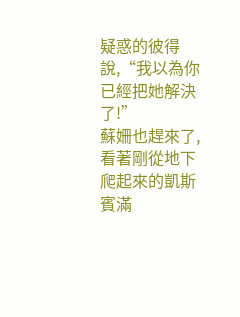疑惑的彼得說,“我以為你已經把她解決了!”
蘇姍也趕來了,看著剛從地下爬起來的凱斯賓滿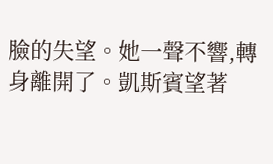臉的失望。她一聲不響,轉身離開了。凱斯賓望著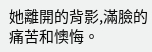她離開的背影,滿臉的痛苦和懊悔。